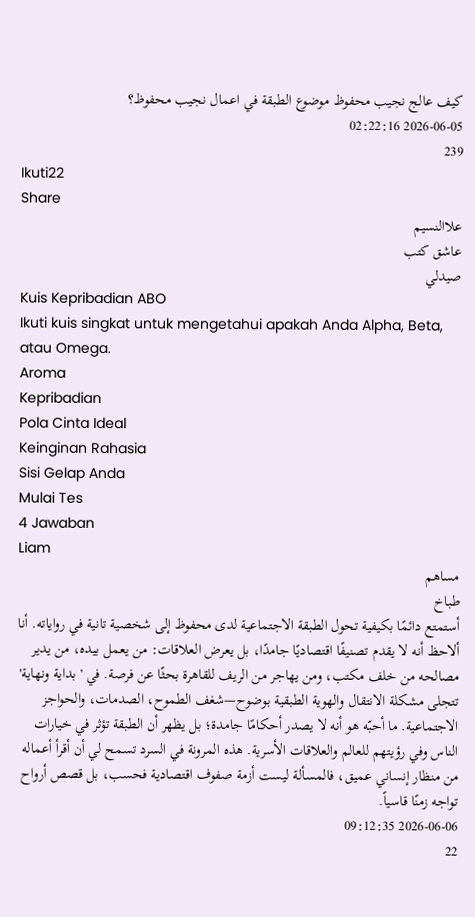كيف عالج نجيب محفوظ موضوع الطبقة في اعمال نجيب محفوظ؟
2026-06-05 02:22:16
239
Ikuti22
Share
علاالنسيم
عاشق كتب
صيدلي
Kuis Kepribadian ABO
Ikuti kuis singkat untuk mengetahui apakah Anda Alpha, Beta, atau Omega.
Aroma
Kepribadian
Pola Cinta Ideal
Keinginan Rahasia
Sisi Gelap Anda
Mulai Tes
4 Jawaban
Liam
مساهم
طباخ
أستمتع دائمًا بكيفية تحول الطبقة الاجتماعية لدى محفوظ إلى شخصية تانية في رواياته. أنا ألاحظ أنه لا يقدم تصنيفًا اقتصاديًا جامدًا، بل يعرض العلاقات: من يعمل بيده، من يدير مصالحه من خلف مكتب، ومن يهاجر من الريف للقاهرة بحثًا عن فرصة. في 'بداية ونهاية' تتجلى مشكلة الانتقال والهوية الطبقية بوضوح—شغف الطموح، الصدمات، والحواجز الاجتماعية. ما أحبّه هو أنه لا يصدر أحكامًا جامدة؛ بل يظهر أن الطبقة تؤثر في خيارات الناس وفي رؤيتهم للعالم والعلاقات الأسرية. هذه المرونة في السرد تسمح لي أن أقرأ أعماله من منظار إنساني عميق، فالمسألة ليست أزمة صفوف اقتصادية فحسب، بل قصص أرواح تواجه زمنًا قاسياً.
2026-06-06 09:12:35
22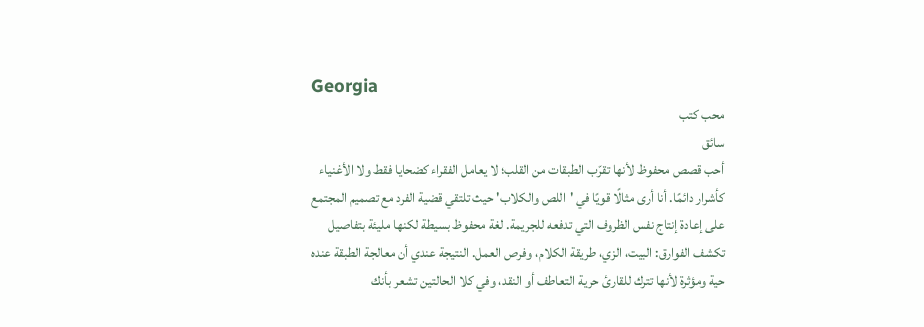Georgia
محب كتب
سائق
أحب قصص محفوظ لأنها تقرّب الطبقات من القلب؛ لا يعامل الفقراء كضحايا فقط ولا الأغنياء كأشرار دائمًا. أنا أرى مثالًا قويًا في 'اللص والكلاب' حيث تلتقي قضية الفرد مع تصميم المجتمع على إعادة إنتاج نفس الظروف التي تدفعه للجريمة. لغة محفوظ بسيطة لكنها مليئة بتفاصيل تكشف الفوارق: البيت، الزي، طريقة الكلام، وفرص العمل. النتيجة عندي أن معالجة الطبقة عنده حية ومؤثرة لأنها تترك للقارئ حرية التعاطف أو النقد، وفي كلا الحالتين تشعر بأنك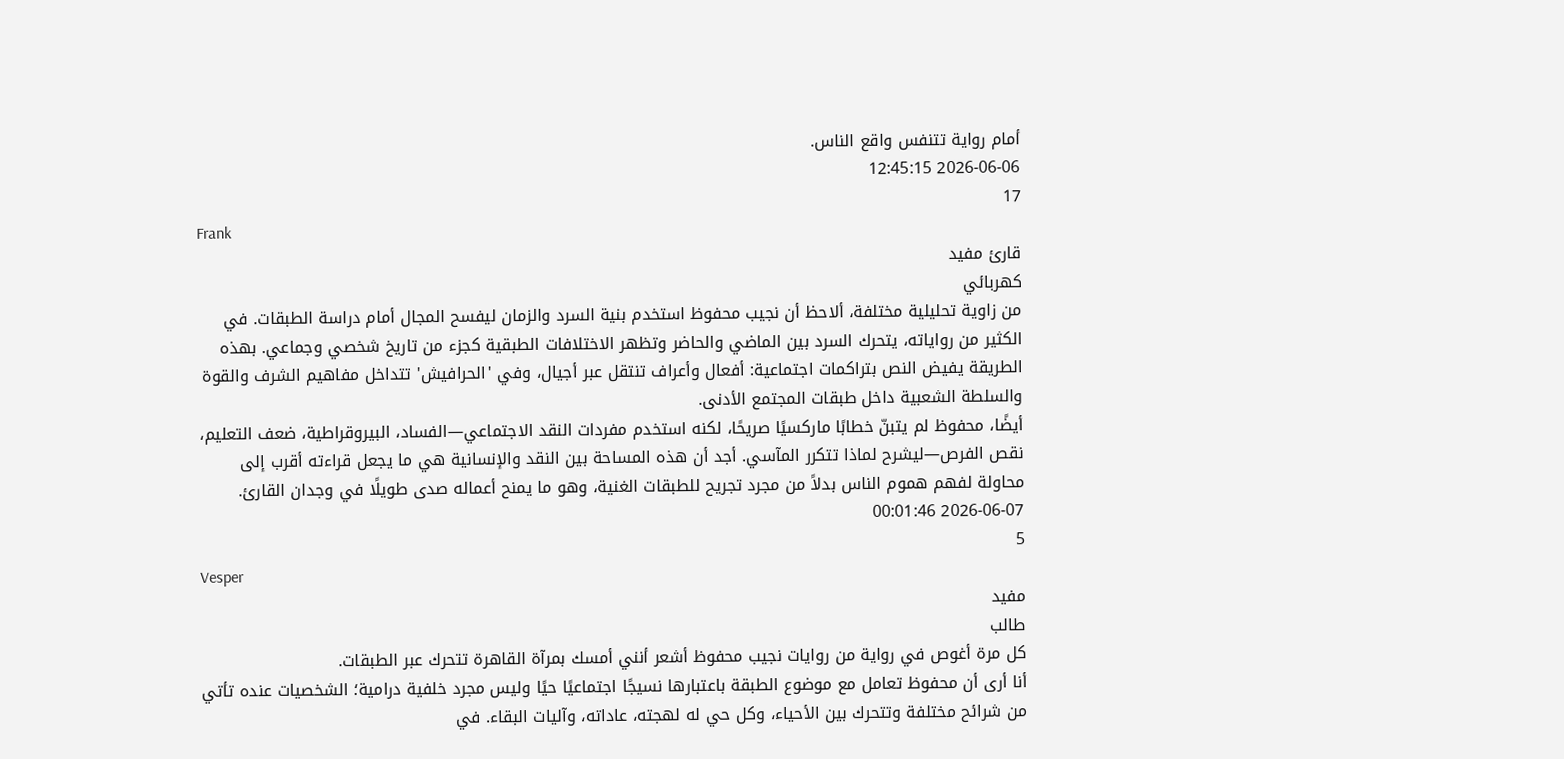أمام رواية تتنفس واقع الناس.
2026-06-06 12:45:15
17
Frank
قارئ مفيد
كهربائي
من زاوية تحليلية مختلفة، ألاحظ أن نجيب محفوظ استخدم بنية السرد والزمان ليفسح المجال أمام دراسة الطبقات. في الكثير من رواياته، يتحرك السرد بين الماضي والحاضر وتظهر الاختلافات الطبقية كجزء من تاريخ شخصي وجماعي. بهذه الطريقة يفيض النص بتراكمات اجتماعية: أفعال وأعراف تنتقل عبر أجيال، وفي 'الحرافيش' تتداخل مفاهيم الشرف والقوة والسلطة الشعبية داخل طبقات المجتمع الأدنى.
أيضًا، محفوظ لم يتبنّ خطابًا ماركسيًا صريحًا، لكنه استخدم مفردات النقد الاجتماعي—الفساد، البيروقراطية، ضعف التعليم، نقص الفرص—ليشرح لماذا تتكرر المآسي. أجد أن هذه المساحة بين النقد والإنسانية هي ما يجعل قراءته أقرب إلى محاولة لفهم هموم الناس بدلاً من مجرد تجريح للطبقات الغنية، وهو ما يمنح أعماله صدى طويلًا في وجدان القارئ.
2026-06-07 00:01:46
5
Vesper
مفيد
طالب
كل مرة أغوص في رواية من روايات نجيب محفوظ أشعر أنني أمسك بمرآة القاهرة تتحرك عبر الطبقات.
أنا أرى أن محفوظ تعامل مع موضوع الطبقة باعتبارها نسيجًا اجتماعيًا حيًا وليس مجرد خلفية درامية؛ الشخصيات عنده تأتي من شرائح مختلفة وتتحرك بين الأحياء، وكل حي له لهجته، عاداته، وآليات البقاء. في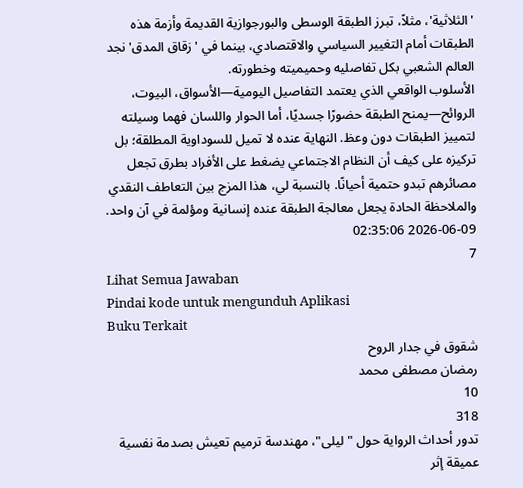'الثلاثية'، مثلاً، تبرز الطبقة الوسطى والبورجوازية القديمة وأزمة هذه الطبقات أمام التغيير السياسي والاقتصادي، بينما في 'زقاق المدق' نجد العالم الشعبي بكل تفاصليه وحميميته وخطورته.
الأسلوب الواقعي الذي يعتمد التفاصيل اليومية—الأسواق، البيوت، الروائح—يمنح الطبقة حضورًا جسديًا، أما الحوار واللسان فهما وسيلته لتمييز الطبقات دون وعظ. النهاية عنده لا تميل للسوداوية المطلقة؛ بل تركيزه على كيف أن النظام الاجتماعي يضغط على الأفراد بطرق تجعل مصائرهم تبدو حتمية أحيانًا. بالنسبة لي، هذا المزج بين التعاطف النقدي والملاحظة الحادة يجعل معالجة الطبقة عنده إنسانية ومؤلمة في آن واحد.
2026-06-09 02:35:06
7
Lihat Semua Jawaban
Pindai kode untuk mengunduh Aplikasi
Buku Terkait
شقوق في جدار الروح
رمضان مصطفى محمد
10
318
تدور أحداث الرواية حول "ليلى"، مهندسة ترميم تعيش بصدمة نفسية عميقة إثر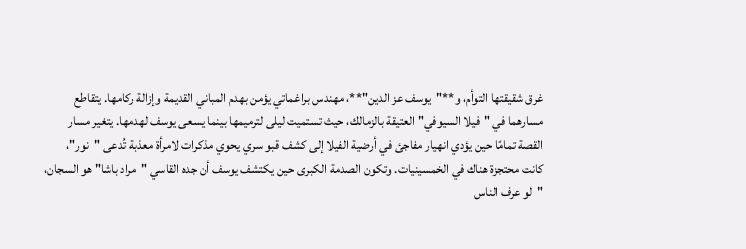غرق شقيقتها التوأم، و**"يوسف عز الدين"**، مهندس براغماتي يؤمن بهدم المباني القديمة وإزالة ركامها. يتقاطع مسارهما في "فيلا السيوفي" العتيقة بالزمالك، حيث تستميت ليلى لترميمها بينما يسعى يوسف لهدمها. يتغير مسار القصة تمامًا حين يؤدي انهيار مفاجئ في أرضية الفيلا إلى كشف قبو سري يحوي مذكرات لامرأة معذبة تُدعى "نور"، كانت محتجزة هناك في الخمسينيات. وتكون الصدمة الكبرى حين يكتشف يوسف أن جده القاسي "مراد باشا" هو السجان،
"لو عرف الناس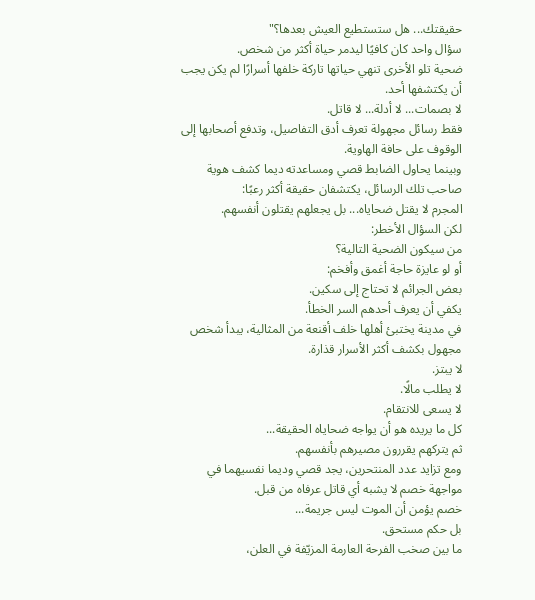حقيقتك... هل ستستطيع العيش بعدها؟"
سؤال واحد كان كافيًا ليدمر حياة أكثر من شخص.
ضحية تلو الأخرى تنهي حياتها تاركة خلفها أسرارًا لم يكن يجب أن يكتشفها أحد.
لا بصمات... لا أدلة... لا قاتل.
فقط رسائل مجهولة تعرف أدق التفاصيل، وتدفع أصحابها إلى الوقوف على حافة الهاوية.
وبينما يحاول الضابط قصي ومساعدته ديما كشف هوية صاحب تلك الرسائل، يكتشفان حقيقة أكثر رعبًا:
المجرم لا يقتل ضحاياه... بل يجعلهم يقتلون أنفسهم.
لكن السؤال الأخطر:
من سيكون الضحية التالية؟
أو لو عايزة حاجة أغمق وأفخم:
بعض الجرائم لا تحتاج إلى سكين.
يكفي أن يعرف أحدهم السر الخطأ.
في مدينة يختبئ أهلها خلف أقنعة من المثالية، يبدأ شخص مجهول بكشف أكثر الأسرار قذارة.
لا يبتز.
لا يطلب مالًا.
لا يسعى للانتقام.
كل ما يريده هو أن يواجه ضحاياه الحقيقة...
ثم يتركهم يقررون مصيرهم بأنفسهم.
ومع تزايد عدد المنتحرين، يجد قصي وديما نفسيهما في مواجهة خصم لا يشبه أي قاتل عرفاه من قبل.
خصم يؤمن أن الموت ليس جريمة...
بل حكم مستحق.
ما بين صخب الفرحة العارمة المزيّفة في العلن،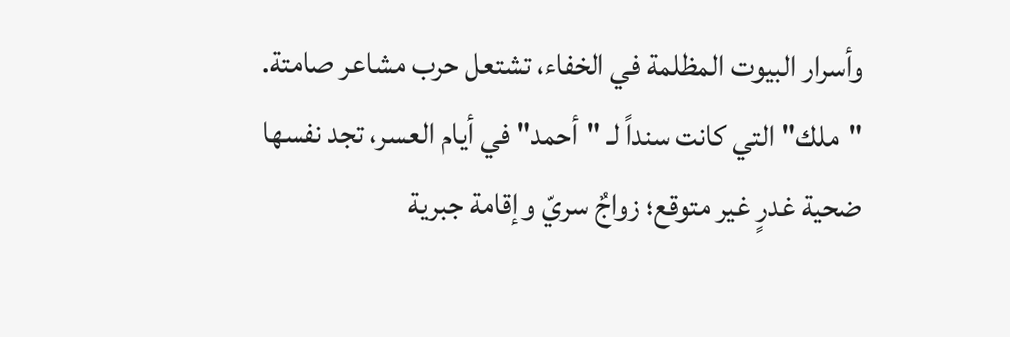وأسرار البيوت المظلمة في الخفاء، تشتعل حرب مشاعر صامتة. "ملك" التي كانت سنداً لـ "أحمد" في أيام العسر، تجد نفسها ضحية غدرٍ غير متوقع؛ زواجٌ سريّ وإقامة جبرية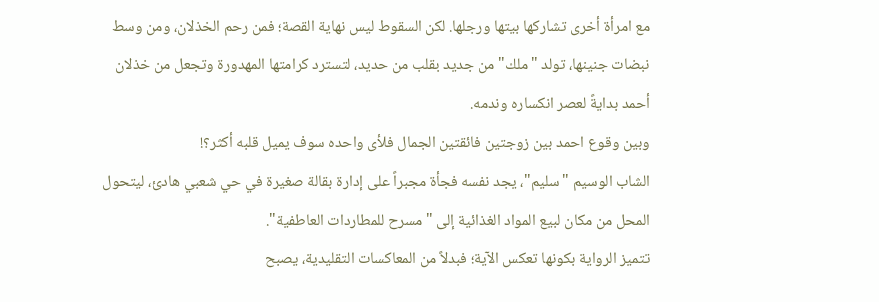مع امرأة أخرى تشاركها بيتها ورجلها. لكن السقوط ليس نهاية القصة؛ فمن رحم الخذلان، ومن وسط نبضات جنينها، تولد "ملك" من جديد بقلب من حديد، لتسترد كرامتها المهدورة وتجعل من خذلان أحمد بدايةً لعصر انكساره وندمه.
وبين وقوع احمد بين زوجتين فائقتين الجمال فلأى واحده سوف يميل قلبه أكثر؟!
الشاب الوسيم "سليم"، يجد نفسه فجأة مجبراً على إدارة بقالة صغيرة في حي شعبي هادئ، ليتحول المحل من مكان لبيع المواد الغذائية إلى "مسرح للمطاردات العاطفية".
تتميز الرواية بكونها تعكس الآية؛ فبدلاً من المعاكسات التقليدية، يصبح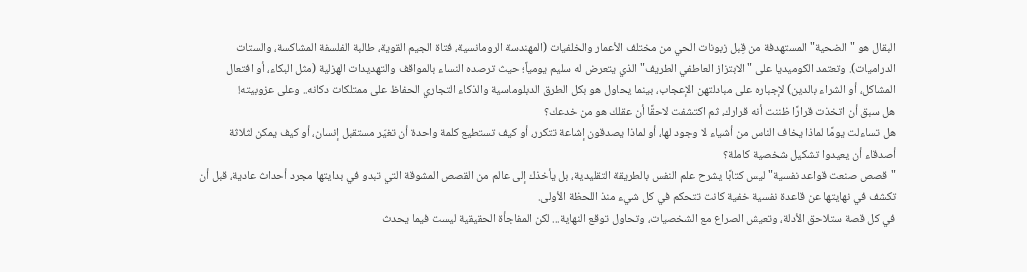البقال هو "الضحية" المستهدفة من قِبل زبونات الحي من مختلف الأعمار والخلفيات (المهندسة الرومانسية، فتاة الجيم القوية، طالبة الفلسفة المشاكسة، والستات الدراميات). وتعتمد الكوميديا على "الابتزاز العاطفي الطريف" الذي يتعرض له سليم يومياً؛ حيث ترصده النساء بالمواقف والتهديدات الهزلية (مثل البكاء، أو افتعال المشاكل، أو الشراء بالدين) لإجباره على مبادلتهن الإعجاب، بينما يحاول هو بكل الطرق الدبلوماسية والذكاء التجاري الحفاظ على ممتلكات دكانه.. وعلى عزوبيته!
هل سبق أن اتخذت قرارًا ظننت أنه قرارك، ثم اكتشفت لاحقًا أن عقلك هو من خدعك؟
هل تساءلت يومًا لماذا يخاف الناس من أشياء لا وجود لها، أو لماذا يصدقون إشاعة تتكرر، أو كيف تستطيع كلمة واحدة أن تغيّر مستقبل إنسان، أو كيف يمكن لثلاثة أصدقاء أن يعيدوا تشكيل شخصية كاملة؟
"قصص صنعت قواعد نفسية" ليس كتابًا يشرح علم النفس بالطريقة التقليدية، بل يأخذك إلى عالم من القصص المشوقة التي تبدو في بدايتها مجرد أحداث عادية، قبل أن تكشف في نهايتها عن قاعدة نفسية خفية كانت تتحكم في كل شيء منذ اللحظة الأولى.
في كل قصة ستلاحق الأدلة، وتعيش الصراع مع الشخصيات، وتحاول توقع النهاية... لكن المفاجأة الحقيقية ليست فيما يحدث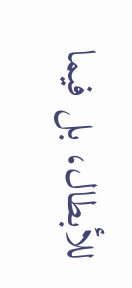للأبطال، بل فيما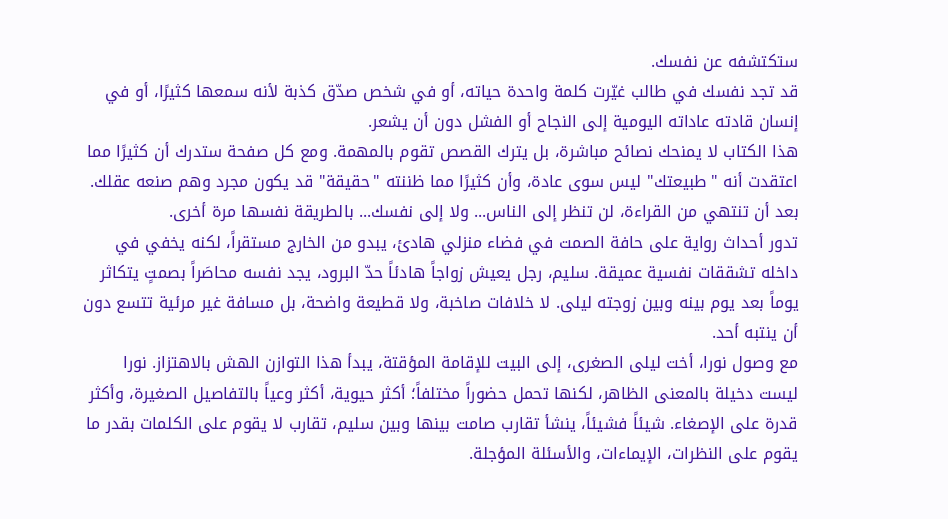ستكتشفه عن نفسك.
قد تجد نفسك في طالب غيّرت كلمة واحدة حياته، أو في شخص صدّق كذبة لأنه سمعها كثيرًا، أو في إنسان قادته عاداته اليومية إلى النجاح أو الفشل دون أن يشعر.
هذا الكتاب لا يمنحك نصائح مباشرة، بل يترك القصص تقوم بالمهمة. ومع كل صفحة ستدرك أن كثيرًا مما اعتقدت أنه "طبيعتك" ليس سوى عادة، وأن كثيرًا مما ظننته "حقيقة" قد يكون مجرد وهم صنعه عقلك.
بعد أن تنتهي من القراءة، لن تنظر إلى الناس... ولا إلى نفسك... بالطريقة نفسها مرة أخرى.
تدور أحداث رواية على حافة الصمت في فضاء منزلي هادئ، يبدو من الخارج مستقراً، لكنه يخفي في داخله تشققات نفسية عميقة. سليم، رجل يعيش زواجاً هادئاً حدّ البرود، يجد نفسه محاصَراً بصمتٍ يتكاثر يوماً بعد يوم بينه وبين زوجته ليلى. لا خلافات صاخبة، ولا قطيعة واضحة، بل مسافة غير مرئية تتسع دون أن ينتبه أحد.
مع وصول نورا، أخت ليلى الصغرى، إلى البيت للإقامة المؤقتة، يبدأ هذا التوازن الهش بالاهتزاز. نورا ليست دخيلة بالمعنى الظاهر، لكنها تحمل حضوراً مختلفاً؛ أكثر حيوية، أكثر وعياً بالتفاصيل الصغيرة، وأكثر قدرة على الإصغاء. شيئاً فشيئاً، ينشأ تقارب صامت بينها وبين سليم، تقارب لا يقوم على الكلمات بقدر ما يقوم على النظرات، الإيماءات، والأسئلة المؤجلة.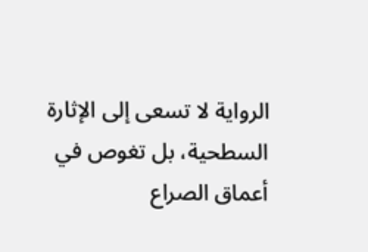الرواية لا تسعى إلى الإثارة السطحية، بل تغوص في أعماق الصراع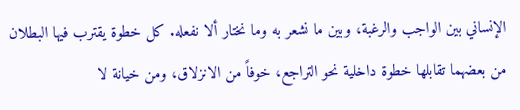الإنساني بين الواجب والرغبة، وبين ما نشعر به وما نختار ألا نفعله. كل خطوة يقترب فيها البطلان من بعضهما تقابلها خطوة داخلية نحو التراجع، خوفاً من الانزلاق، ومن خيانة لا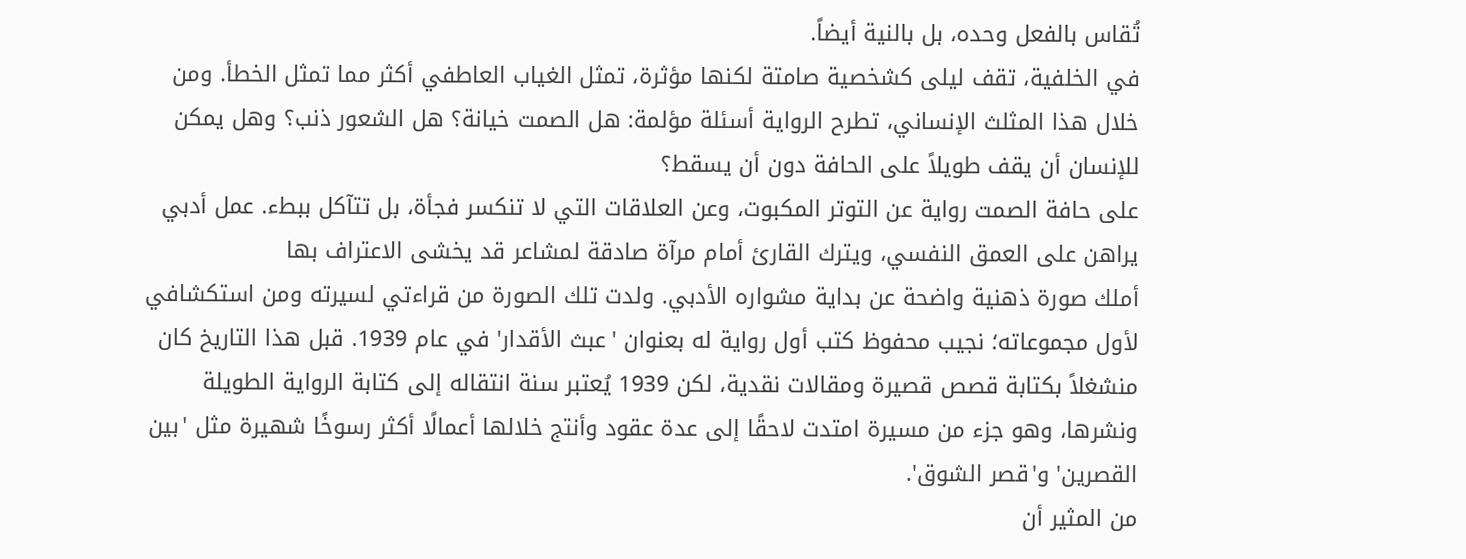تُقاس بالفعل وحده، بل بالنية أيضاً.
في الخلفية، تقف ليلى كشخصية صامتة لكنها مؤثرة، تمثل الغياب العاطفي أكثر مما تمثل الخطأ. ومن خلال هذا المثلث الإنساني، تطرح الرواية أسئلة مؤلمة: هل الصمت خيانة؟ هل الشعور ذنب؟ وهل يمكن للإنسان أن يقف طويلاً على الحافة دون أن يسقط؟
على حافة الصمت رواية عن التوتر المكبوت، وعن العلاقات التي لا تنكسر فجأة، بل تتآكل ببطء. عمل أدبي يراهن على العمق النفسي، ويترك القارئ أمام مرآة صادقة لمشاعر قد يخشى الاعتراف بها
أملك صورة ذهنية واضحة عن بداية مشواره الأدبي. ولدت تلك الصورة من قراءتي لسيرته ومن استكشافي لأول مجموعاته؛ نجيب محفوظ كتب أول رواية له بعنوان 'عبث الأقدار' في عام 1939. قبل هذا التاريخ كان منشغلاً بكتابة قصص قصيرة ومقالات نقدية، لكن 1939 يُعتبر سنة انتقاله إلى كتابة الرواية الطويلة ونشرها، وهو جزء من مسيرة امتدت لاحقًا إلى عدة عقود وأنتج خلالها أعمالًا أكثر رسوخًا شهيرة مثل 'بين القصرين' و'قصر الشوق'.
من المثير أن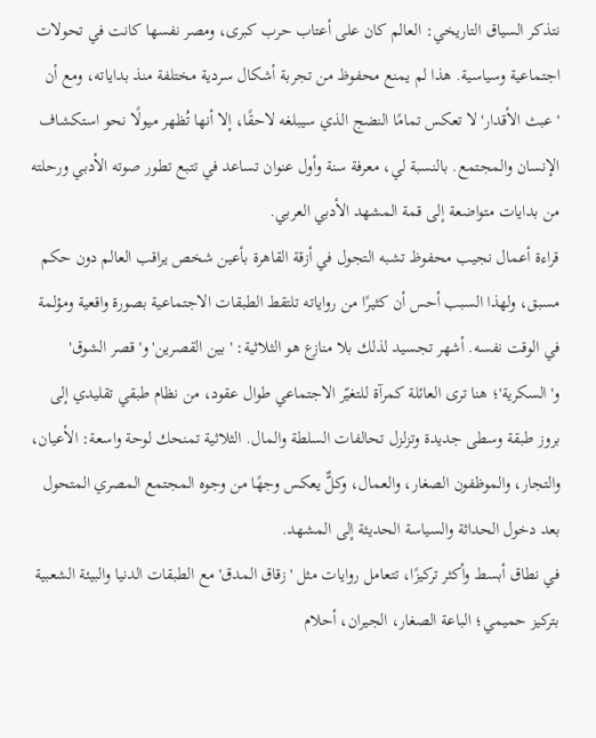نتذكر السياق التاريخي: العالم كان على أعتاب حرب كبرى، ومصر نفسها كانت في تحولات اجتماعية وسياسية. هذا لم يمنع محفوظ من تجربة أشكال سردية مختلفة منذ بداياته، ومع أن 'عبث الأقدار' لا تعكس تمامًا النضج الذي سيبلغه لاحقًا، إلا أنها تُظهر ميولًا نحو استكشاف الإنسان والمجتمع. بالنسبة لي، معرفة سنة وأول عنوان تساعد في تتبع تطور صوته الأدبي ورحلته من بدايات متواضعة إلى قمة المشهد الأدبي العربي.
قراءة أعمال نجيب محفوظ تشبه التجول في أزقة القاهرة بأعين شخص يراقب العالم دون حكم مسبق، ولهذا السبب أحس أن كثيرًا من رواياته تلتقط الطبقات الاجتماعية بصورة واقعية ومؤلمة في الوقت نفسه. أشهر تجسيد لذلك بلا منازع هو الثلاثية: 'بين القصرين' و'قصر الشوق' و'السكرية'؛ هنا ترى العائلة كمرآة للتغيّر الاجتماعي طوال عقود، من نظام طبقي تقليدي إلى بروز طبقة وسطى جديدة وتزلزل تحالفات السلطة والمال. الثلاثية تمنحك لوحة واسعة: الأعيان، والتجار، والموظفون الصغار، والعمال، وكلٌّ يعكس وجهًا من وجوه المجتمع المصري المتحول بعد دخول الحداثة والسياسة الحديثة إلى المشهد.
في نطاق أبسط وأكثر تركيزًا، تتعامل روايات مثل 'زقاق المدق' مع الطبقات الدنيا والبيئة الشعبية بتركيز حميمي؛ الباعة الصغار، الجيران، أحلام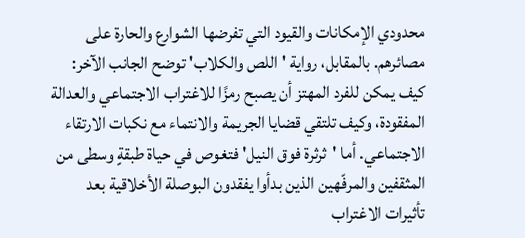محدودي الإمكانات والقيود التي تفرضها الشوارع والحارة على مصائرهم. بالمقابل، رواية 'اللص والكلاب' توضح الجانب الآخر: كيف يمكن للفرد المهتز أن يصبح رمزًا للاغتراب الاجتماعي والعدالة المفقودة، وكيف تلتقي قضايا الجريمة والانتماء مع نكبات الارتقاء الاجتماعي. أما 'ثرثرة فوق النيل' فتغوص في حياة طبقةٍ وسطى من المثقفين والمرفّهين الذين بدأوا يفقدون البوصلة الأخلاقية بعد تأثيرات الاغتراب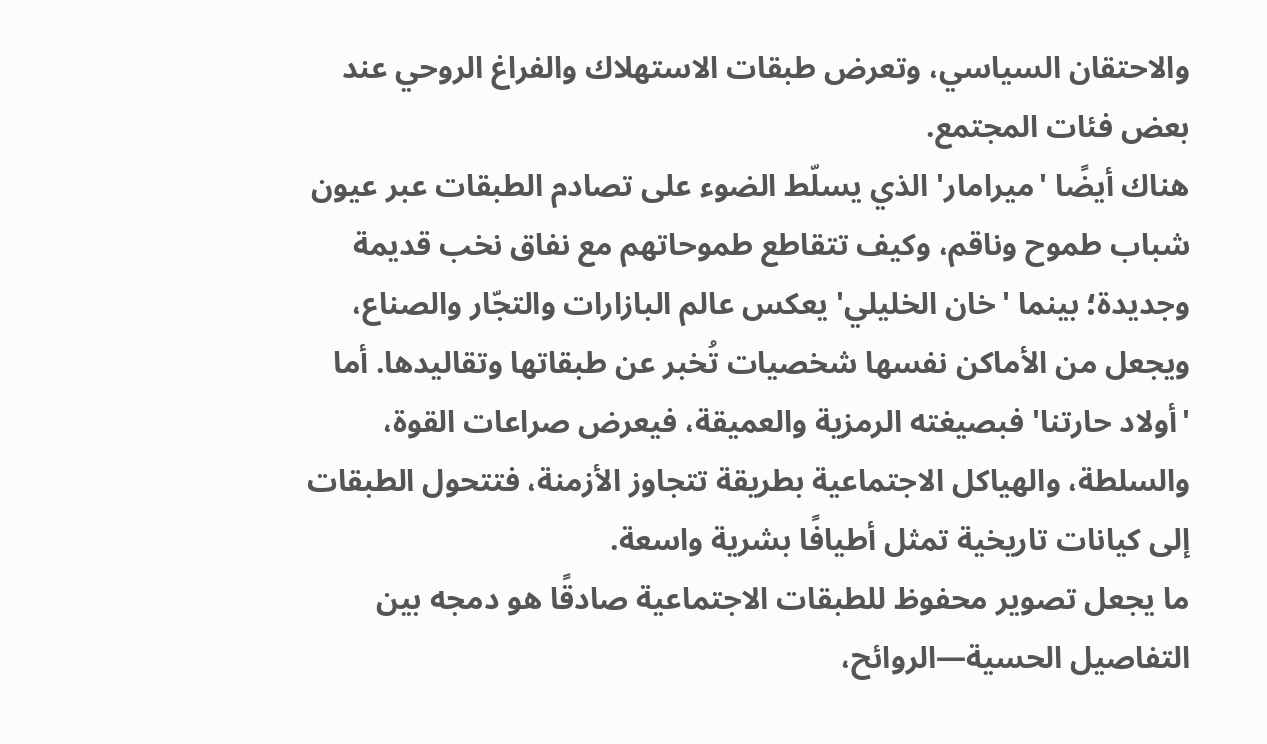والاحتقان السياسي، وتعرض طبقات الاستهلاك والفراغ الروحي عند بعض فئات المجتمع.
هناك أيضًا 'ميرامار' الذي يسلّط الضوء على تصادم الطبقات عبر عيون شباب طموح وناقم، وكيف تتقاطع طموحاتهم مع نفاق نخب قديمة وجديدة؛ بينما 'خان الخليلي' يعكس عالم البازارات والتجّار والصناع، ويجعل من الأماكن نفسها شخصيات تُخبر عن طبقاتها وتقاليدها. أما 'أولاد حارتنا' فبصيغته الرمزية والعميقة، فيعرض صراعات القوة، والسلطة، والهياكل الاجتماعية بطريقة تتجاوز الأزمنة، فتتحول الطبقات إلى كيانات تاريخية تمثل أطيافًا بشرية واسعة.
ما يجعل تصوير محفوظ للطبقات الاجتماعية صادقًا هو دمجه بين التفاصيل الحسية—الروائح،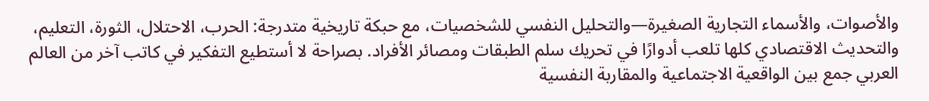والأصوات، والأسماء التجارية الصغيرة—والتحليل النفسي للشخصيات، مع حبكة تاريخية متدرجة: الحرب، الاحتلال، الثورة، التعليم، والتحديث الاقتصادي كلها تلعب أدوارًا في تحريك سلم الطبقات ومصائر الأفراد. بصراحة لا أستطيع التفكير في كاتب آخر من العالم العربي جمع بين الواقعية الاجتماعية والمقاربة النفسية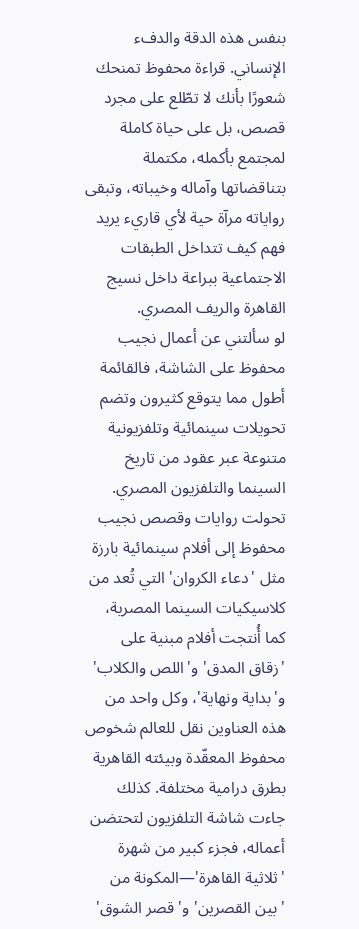بنفس هذه الدقة والدفء الإنساني. قراءة محفوظ تمنحك شعورًا بأنك لا تطّلع على مجرد قصص، بل على حياة كاملة لمجتمع بأكمله، مكتملة بتناقضاتها وآماله وخيباته، وتبقى رواياته مرآة حية لأي قاريء يريد فهم كيف تتداخل الطبقات الاجتماعية ببراعة داخل نسيج القاهرة والريف المصري.
لو سألتني عن أعمال نجيب محفوظ على الشاشة، فالقائمة أطول مما يتوقع كثيرون وتضم تحويلات سينمائية وتلفزيونية متنوعة عبر عقود من تاريخ السينما والتلفزيون المصري.
تحولت روايات وقصص نجيب محفوظ إلى أفلام سينمائية بارزة مثل 'دعاء الكروان' التي تُعد من كلاسيكيات السينما المصرية، كما أُنتجت أفلام مبنية على 'زقاق المدق' و'اللص والكلاب' و'بداية ونهاية'، وكل واحد من هذه العناوين نقل للعالم شخوص محفوظ المعقّدة وبيئته القاهرية بطرق درامية مختلفة. كذلك جاءت شاشة التلفزيون لتحتضن أعماله، فجزء كبير من شهرة 'ثلاثية القاهرة'—المكونة من 'بين القصرين' و'قصر الشوق'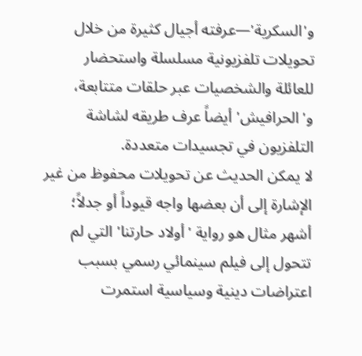و'السكرية'—عرفته أجيال كثيرة من خلال تحويلات تلفزيونية مسلسلة واستحضار للعائلة والشخصيات عبر حلقات متتابعة، و'الحرافيش' أيضاً عرف طريقه لشاشة التلفزيون في تجسيدات متعددة.
لا يمكن الحديث عن تحويلات محفوظ من غير الإشارة إلى أن بعضها واجه قيوداً أو جدلاً؛ أشهر مثال هو رواية 'أولاد حارتنا' التي لم تتحول إلى فيلم سينمائي رسمي بسبب اعتراضات دينية وسياسية استمرت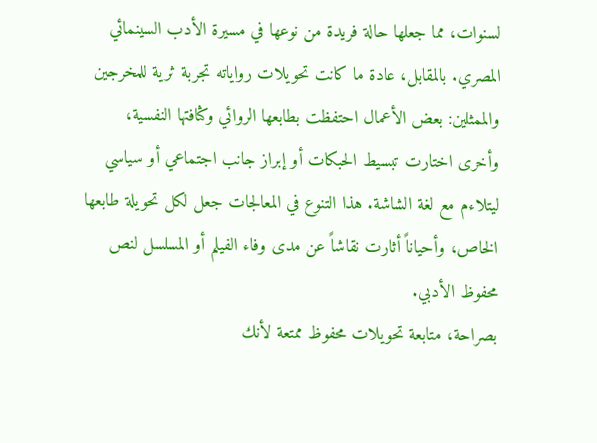لسنوات، مما جعلها حالة فريدة من نوعها في مسيرة الأدب السينمائي المصري. بالمقابل، عادة ما كانت تحويلات رواياته تجربة ثرية للمخرجين والممثلين: بعض الأعمال احتفظت بطابعها الروائي وكثافتها النفسية، وأخرى اختارت تبسيط الحبكات أو إبراز جانب اجتماعي أو سياسي ليتلاءم مع لغة الشاشة. هذا التنوع في المعالجات جعل لكل تحويلة طابعها الخاص، وأحياناً أثارت نقاشاً عن مدى وفاء الفيلم أو المسلسل لنص محفوظ الأدبي.
بصراحة، متابعة تحويلات محفوظ ممتعة لأنك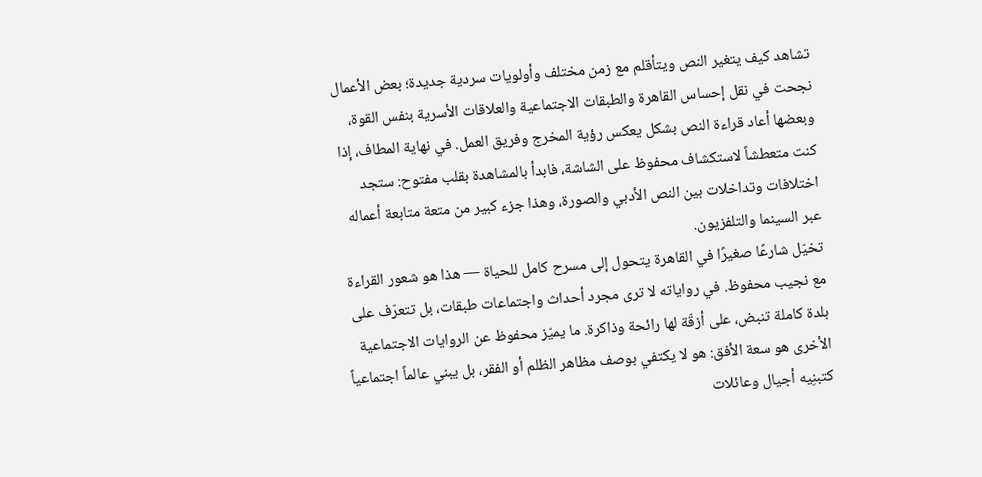تشاهد كيف يتغير النص ويتأقلم مع زمن مختلف وأولويات سردية جديدة؛ بعض الأعمال نجحت في نقل إحساس القاهرة والطبقات الاجتماعية والعلاقات الأسرية بنفس القوة، وبعضها أعاد قراءة النص بشكل يعكس رؤية المخرج وفريق العمل. في نهاية المطاف، إذا كنت متعطشاً لاستكشاف محفوظ على الشاشة، فابدأ بالمشاهدة بقلب مفتوح: ستجد اختلافات وتداخلات بين النص الأدبي والصورة، وهذا جزء كبير من متعة متابعة أعماله عبر السينما والتلفزيون.
تخيّل شارعًا صغيرًا في القاهرة يتحول إلى مسرح كامل للحياة — هذا هو شعور القراءة مع نجيب محفوظ. في رواياته لا ترى مجرد أحداث واجتماعات طبقات، بل تتعرّف على بلدة كاملة تنبض، على أزقّة لها رائحة وذاكرة. ما يميّز محفوظ عن الروايات الاجتماعية الأخرى هو سعة الأفق: هو لا يكتفي بوصف مظاهر الظلم أو الفقر، بل يبني عالماً اجتماعياً كتبنِيه أجيال وعائلات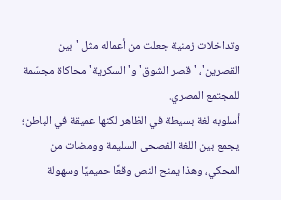وتداخلات زمنية جعلت من أعماله مثل 'بين القصرين'، 'قصر الشوق' و'السكرية' محاكاة مجسّمة للمجتمع المصري.
أسلوبه لغة بسيطة في الظاهر لكنها عميقة في الباطن؛ يجمع بين اللغة الفصحى السليمة وومضات من المحكي، وهذا يمنح النص وقعًا حميميًا وسهولة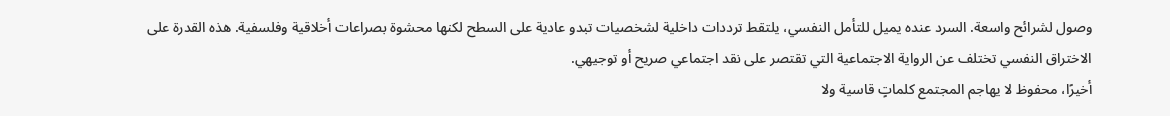وصول لشرائح واسعة. السرد عنده يميل للتأمل النفسي، يلتقط ترددات داخلية لشخصيات تبدو عادية على السطح لكنها محشوة بصراعات أخلاقية وفلسفية. هذه القدرة على الاختراق النفسي تختلف عن الرواية الاجتماعية التي تقتصر على نقد اجتماعي صريح أو توجيهي.
أخيرًا، محفوظ لا يهاجم المجتمع كلماتٍ قاسية ولا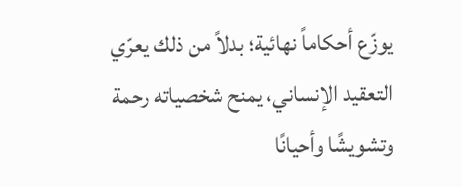يوزّع أحكاماً نهائية؛ بدلاً من ذلك يعرّي التعقيد الإنساني، يمنح شخصياته رحمة وتشويشًا وأحيانًا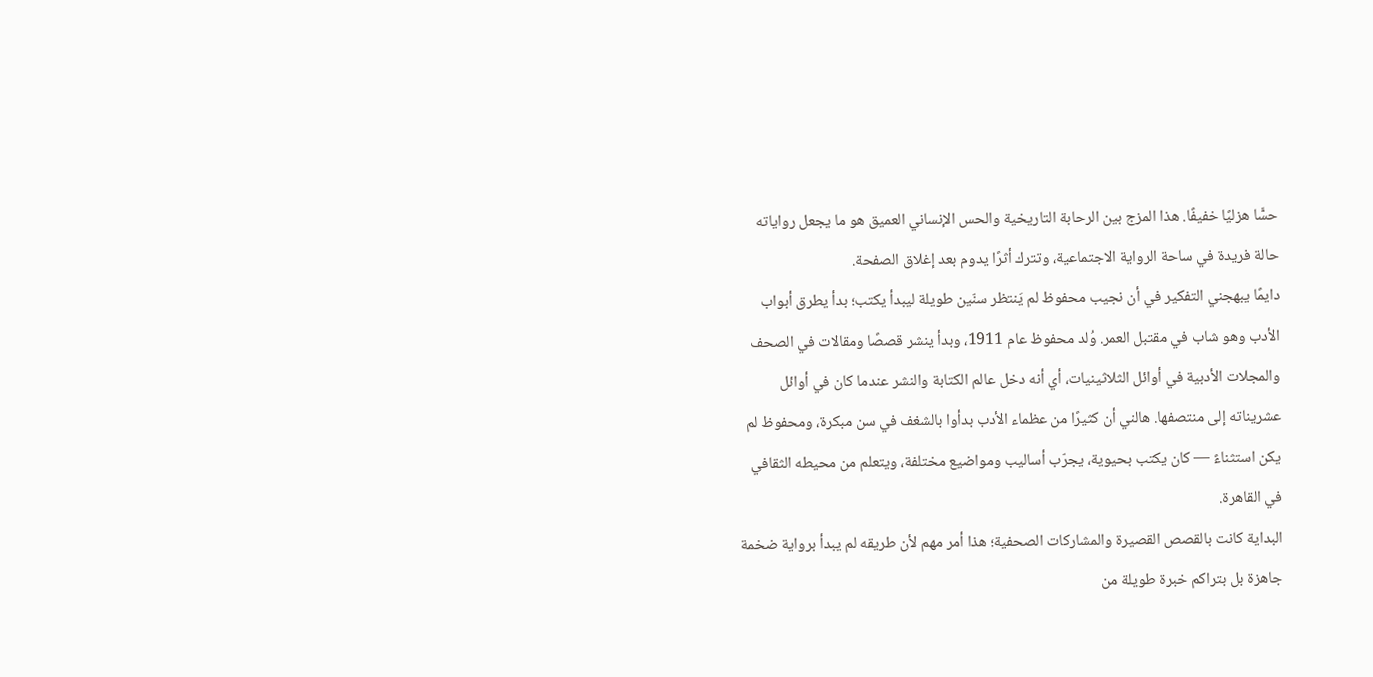حسًّا هزليًا خفيفًا. هذا المزج بين الرحابة التاريخية والحس الإنساني العميق هو ما يجعل رواياته حالة فريدة في ساحة الرواية الاجتماعية، وتترك أثرًا يدوم بعد إغلاق الصفحة.
دايمًا يبهجني التفكير في أن نجيب محفوظ لم يَنتظر سنّين طويلة ليبدأ يكتب؛ بدأ يطرق أبواب الأدب وهو شاب في مقتبل العمر. وُلد محفوظ عام 1911، وبدأ ينشر قصصًا ومقالات في الصحف والمجلات الأدبية في أوائل الثلاثينيات، أي أنه دخل عالم الكتابة والنشر عندما كان في أوائل عشريناته إلى منتصفها. هالني أن كثيرًا من عظماء الأدب بدأوا بالشغف في سن مبكرة، ومحفوظ لم يكن استثناءً — كان يكتب بحيوية، يجرّب أساليب ومواضيع مختلفة، ويتعلم من محيطه الثقافي في القاهرة.
البداية كانت بالقصص القصيرة والمشاركات الصحفية؛ هذا أمر مهم لأن طريقه لم يبدأ برواية ضخمة جاهزة بل بتراكم خبرة طويلة من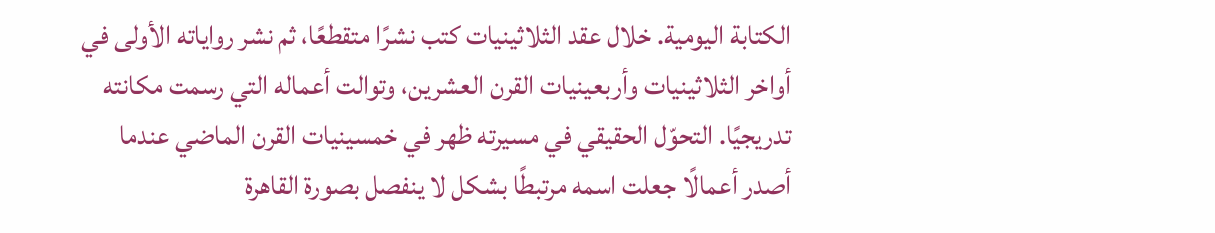الكتابة اليومية. خلال عقد الثلاثينيات كتب نشرًا متقطعًا، ثم نشر رواياته الأولى في أواخر الثلاثينيات وأربعينيات القرن العشرين، وتوالت أعماله التي رسمت مكانته تدريجيًا. التحوّل الحقيقي في مسيرته ظهر في خمسينيات القرن الماضي عندما أصدر أعمالًا جعلت اسمه مرتبطًا بشكل لا ينفصل بصورة القاهرة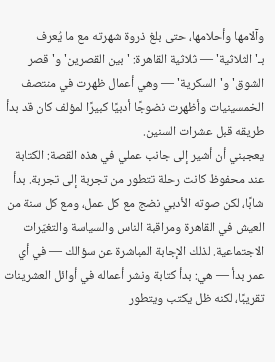وآلامها وأحلامها، حتى بلغ ذروة شهرته مع ما يُعرف بـ'الثلاثية' — ثلاثية القاهرة: 'بين القصرين' و'قصر الشوق' و'السكرية' — وهي أعمال ظهرت في منتصف الخمسينيات وأظهرت نضوجًا أدبيًا كبيرًا لمؤلف كان قد بدأ طريقه قبل عشرات السنين.
يعجبني أن أشير إلى جانب عملي في هذه القصة: الكتابة عند محفوظ كانت رحلة تتطور من تجربة إلى تجربة. بدأ شابًا، لكن صوته الأدبي نضج مع كل عمل، ومع كل سنة من العيش في القاهرة ومراقبة الناس والسياسة والتغيّرات الاجتماعية. لذلك الإجابة المباشرة عن سؤالك — في أي عمر بدأ — هي: بدأ كتابة ونشر أعماله في أوائل العشرينات تقريبًا، لكنه ظل يكتب ويتطور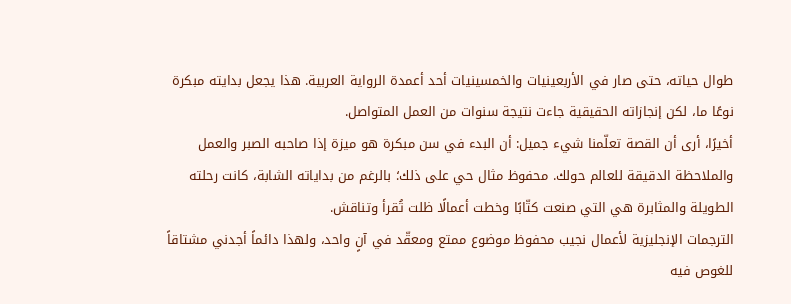طوال حياته، حتى صار في الأربعينيات والخمسينيات أحد أعمدة الرواية العربية. هذا يجعل بدايته مبكرة نوعًا ما، لكن إنجازاته الحقيقية جاءت نتيجة سنوات من العمل المتواصل.
أخيرًا، أرى أن القصة تعلّمنا شيء جميل: أن البدء في سن مبكرة هو ميزة إذا صاحبه الصبر والعمل والملاحظة الدقيقة للعالم حولك. محفوظ مثال حي على ذلك؛ بالرغم من بداياته الشابة، كانت رحلته الطويلة والمثابرة هي التي صنعت كتّابًا وخطت أعمالًا ظلت تُقرأ وتناقش.
الترجمات الإنجليزية لأعمال نجيب محفوظ موضوع ممتع ومعقّد في آنٍ واحد، ولهذا دائماً أجدني مشتاقاً للغوص فيه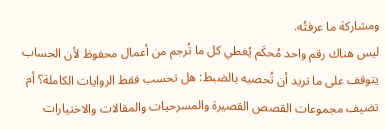ومشاركة ما عرفتُه.
ليس هناك رقم واحد مُحكَم يُغطي كل ما تُرجم من أعمال محفوظ لأن الحساب يتوقف على ما تريد أن تُحصيه بالضبط: هل تحسب فقط الروايات الكاملة؟ أم تضيف مجموعات القصص القصيرة والمسرحيات والمقالات والاختيارات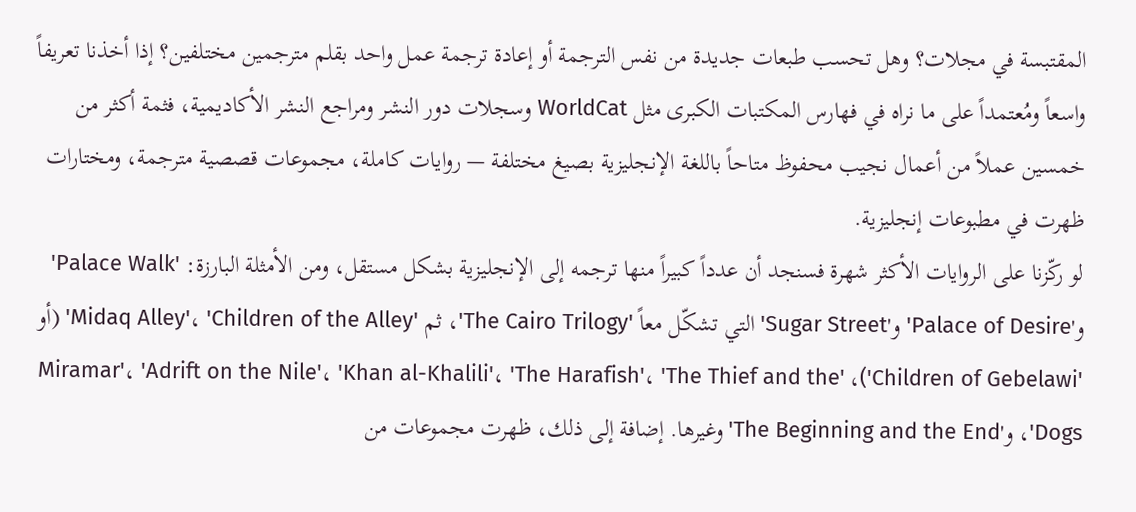المقتبسة في مجلات؟ وهل تحسب طبعات جديدة من نفس الترجمة أو إعادة ترجمة عمل واحد بقلم مترجمين مختلفين؟ إذا أخذنا تعريفاً واسعاً ومُعتمداً على ما نراه في فهارس المكتبات الكبرى مثل WorldCat وسجلات دور النشر ومراجع النشر الأكاديمية، فثمة أكثر من خمسين عملاً من أعمال نجيب محفوظ متاحاً باللغة الإنجليزية بصيغ مختلفة — روايات كاملة، مجموعات قصصية مترجمة، ومختارات ظهرت في مطبوعات إنجليزية.
لو ركّزنا على الروايات الأكثر شهرة فسنجد أن عدداً كبيراً منها ترجمه إلى الإنجليزية بشكل مستقل، ومن الأمثلة البارزة: 'Palace Walk' و'Palace of Desire' و'Sugar Street' التي تشكّل معاً 'The Cairo Trilogy'، ثم 'Midaq Alley'، 'Children of the Alley' (أو 'Children of Gebelawi')، 'Miramar'، 'Adrift on the Nile'، 'Khan al-Khalili'، 'The Harafish'، 'The Thief and the Dogs'، و'The Beginning and the End' وغيرها. إضافة إلى ذلك، ظهرت مجموعات من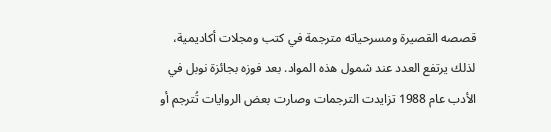قصصه القصيرة ومسرحياته مترجمة في كتب ومجلات أكاديمية، لذلك يرتفع العدد عند شمول هذه المواد. بعد فوزه بجائزة نوبل في الأدب عام 1988 تزايدت الترجمات وصارت بعض الروايات تُترجم أو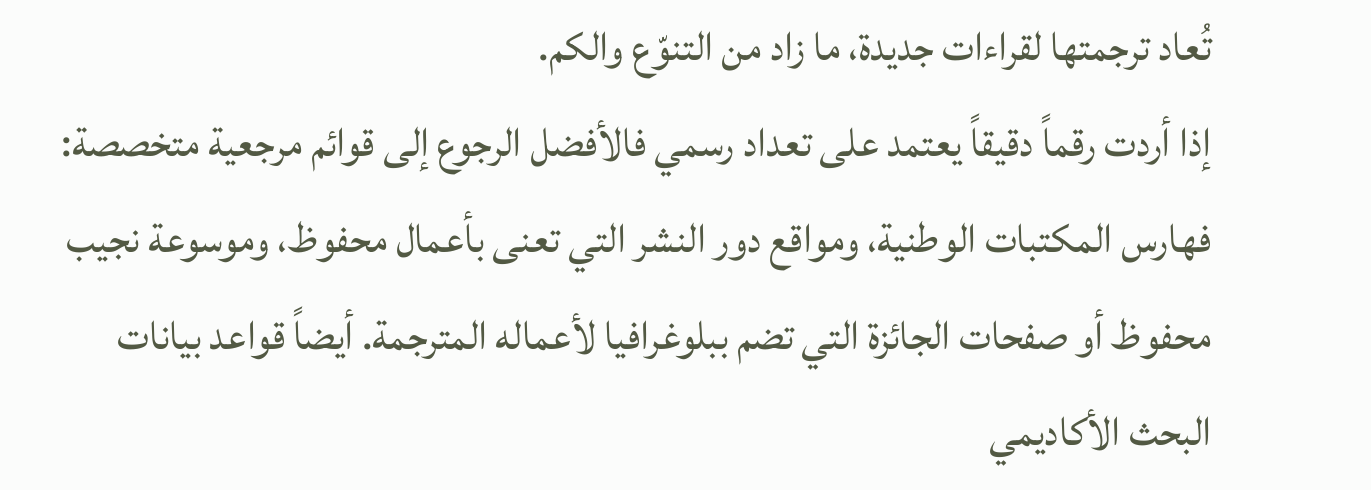تُعاد ترجمتها لقراءات جديدة، ما زاد من التنوّع والكم.
إذا أردت رقماً دقيقاً يعتمد على تعداد رسمي فالأفضل الرجوع إلى قوائم مرجعية متخصصة: فهارس المكتبات الوطنية، ومواقع دور النشر التي تعنى بأعمال محفوظ، وموسوعة نجيب محفوظ أو صفحات الجائزة التي تضم ببلوغرافيا لأعماله المترجمة. أيضاً قواعد بيانات البحث الأكاديمي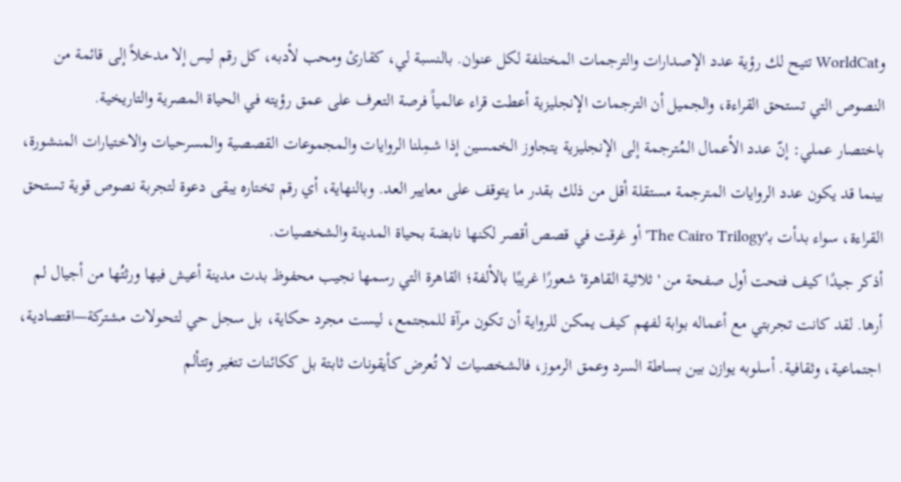وWorldCat تتيح لك رؤية عدد الإصدارات والترجمات المختلفة لكل عنوان. بالنسبة لي، كقارئ ومحب لأدبه، كل رقم ليس إلا مدخلاً إلى قائمة من النصوص التي تستحق القراءة، والجميل أن الترجمات الإنجليزية أعطت قراء عالمياً فرصة التعرف على عمق رؤيته في الحياة المصرية والتاريخية.
باختصار عملي: إنّ عدد الأعمال المُترجمة إلى الإنجليزية يتجاوز الخمسين إذا شمِلنا الروايات والمجموعات القصصية والمسرحيات والاختيارات المنشورة، بينما قد يكون عدد الروايات المترجمة مستقلة أقل من ذلك بقدر ما يتوقف على معايير العد. وبالنهاية، أي رقم تختاره يبقى دعوة لتجربة نصوص قوية تستحق القراءة، سواء بدأت بـ'The Cairo Trilogy' أو غرقت في قصص أقصر لكنها نابضة بحياة المدينة والشخصيات.
أذكر جيدًا كيف فتحت أول صفحة من 'ثلاثية القاهرة' شعورًا غريبًا بالألفة؛ القاهرة التي رسمها نجيب محفوظ بدت مدينة أعيش فيها ورثتُها من أجيال لم أرها. لقد كانت تجربتي مع أعماله بوابة لفهم كيف يمكن للرواية أن تكون مرآة للمجتمع، ليست مجرد حكاية، بل سجل حي لتحولات مشتركة—اقتصادية، اجتماعية، وثقافية. أسلوبه يوازن بين بساطة السرد وعمق الرموز، فالشخصيات لا تُعرض كأيقونات ثابتة بل ككائنات تتغير وتتألم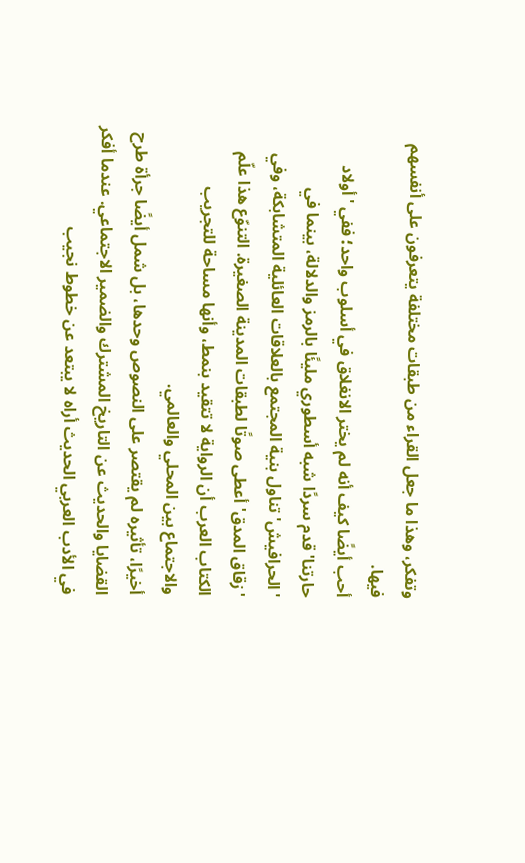وتفكر، وهذا ما جعل القراء من طبقات مختلفة يتعرفون على أنفسهم فيها.
أحب أيضًا كيف أنه لم يختر الانغلاق في أسلوب واحد؛ ففي 'أولاد حارتنا' قدم سردًا شبه أسطوري مليئًا بالرمز والدلالة، بينما في 'الحرافيش' تناول بنية المجتمع بالعلاقات العائلية المتشابكة، وفي 'زقاق المدق' أعطى صوتًا لطبقات المدينة الصغيرة. التنوّع هذا علّم الكتاب العرب أن الرواية لا تتقيد بنمط، وأنها مساحة للتجريب والاجتماع بين المحلي والعالمي.
أخيرًا، تأثيره لم يقتصر على النصوص وحدها، بل شمل أيضًا جرأة طرح القضايا والحديث عن التاريخ المشترك والضمير الاجتماعي. عندما أفكر في الأدب العربي الحديث أراه لا يبتعد عن خطوط نجيب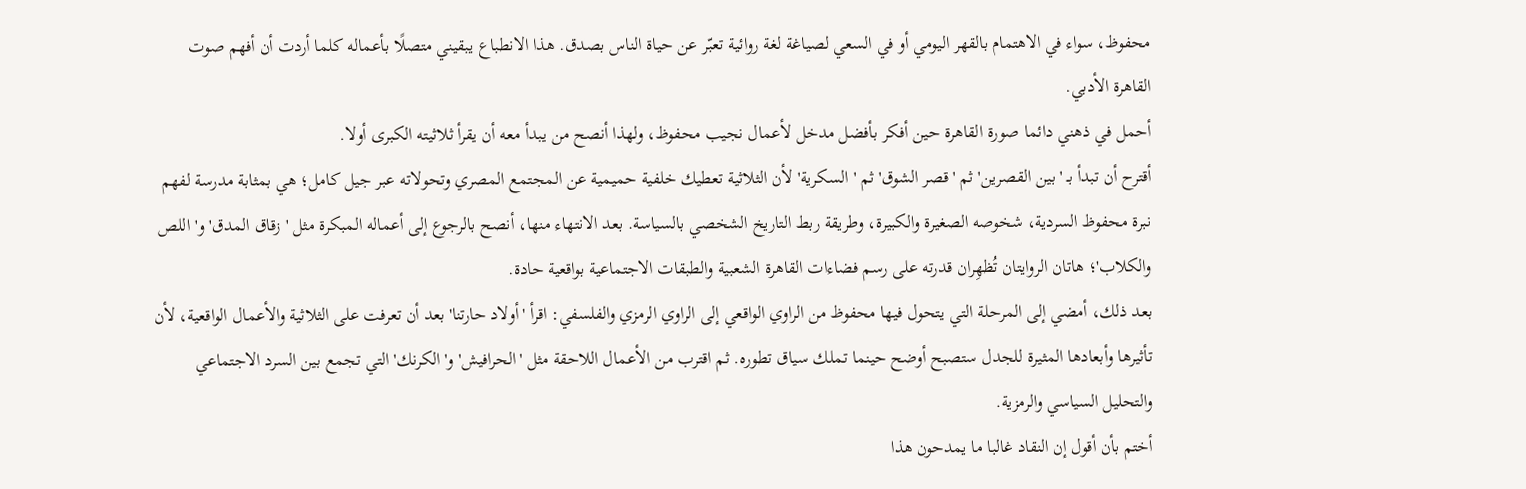محفوظ، سواء في الاهتمام بالقهر اليومي أو في السعي لصياغة لغة روائية تعبّر عن حياة الناس بصدق. هذا الانطباع يبقيني متصلًا بأعماله كلما أردت أن أفهم صوت القاهرة الأدبي.
أحمل في ذهني دائما صورة القاهرة حين أفكر بأفضل مدخل لأعمال نجيب محفوظ، ولهذا أنصح من يبدأ معه أن يقرأ ثلاثيته الكبرى أولا.
أقترح أن تبدأ بـ 'بين القصرين' ثم 'قصر الشوق' ثم 'السكرية' لأن الثلاثية تعطيك خلفية حميمية عن المجتمع المصري وتحولاته عبر جيل كامل؛ هي بمثابة مدرسة لفهم نبرة محفوظ السردية، شخوصه الصغيرة والكبيرة، وطريقة ربط التاريخ الشخصي بالسياسة. بعد الانتهاء منها، أنصح بالرجوع إلى أعماله المبكرة مثل 'زقاق المدق' و'اللص والكلاب'؛ هاتان الروايتان تُظهِران قدرته على رسم فضاءات القاهرة الشعبية والطبقات الاجتماعية بواقعية حادة.
بعد ذلك، أمضي إلى المرحلة التي يتحول فيها محفوظ من الراوي الواقعي إلى الراوي الرمزي والفلسفي: اقرأ 'أولاد حارتنا' بعد أن تعرفت على الثلاثية والأعمال الواقعية، لأن تأثيرها وأبعادها المثيرة للجدل ستصبح أوضح حينما تملك سياق تطوره. ثم اقترب من الأعمال اللاحقة مثل 'الحرافيش' و'الكرنك' التي تجمع بين السرد الاجتماعي والتحليل السياسي والرمزية.
أختم بأن أقول إن النقاد غالبا ما يمدحون هذا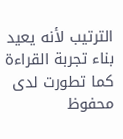الترتيب لأنه يعيد بناء تجربة القراءة كما تطورت لدى محفوظ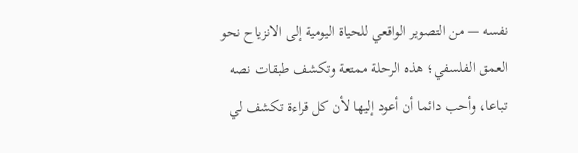نفسه — من التصوير الواقعي للحياة اليومية إلى الانزياح نحو العمق الفلسفي؛ هذه الرحلة ممتعة وتكشف طبقات نصه تباعا، وأحب دائما أن أعود إليها لأن كل قراءة تكشف لي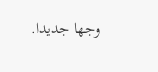وجها جديدا.